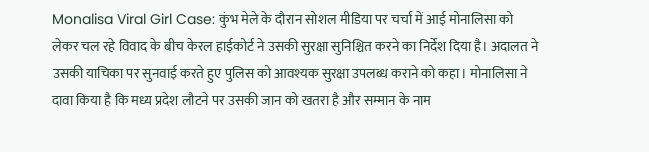Monalisa Viral Girl Case: कुंभ मेले के दौरान सोशल मीडिया पर चर्चा में आई मोनालिसा को लेकर चल रहे विवाद के बीच केरल हाईकोर्ट ने उसकी सुरक्षा सुनिश्चित करने का निर्देश दिया है। अदालत ने उसकी याचिका पर सुनवाई करते हुए पुलिस को आवश्यक सुरक्षा उपलब्ध कराने को कहा। मोनालिसा ने दावा किया है कि मध्य प्रदेश लौटने पर उसकी जान को खतरा है और सम्मान के नाम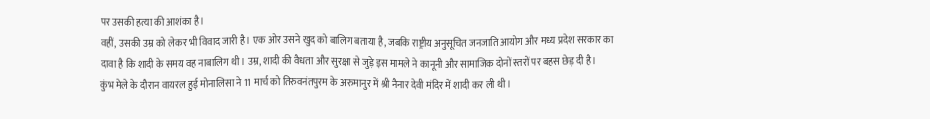पर उसकी हत्या की आशंका है।
वहीं, उसकी उम्र को लेकर भी विवाद जारी है। एक ओर उसने खुद को बालिग बताया है, जबकि राष्ट्रीय अनुसूचित जनजाति आयोग और मध्य प्रदेश सरकार का दावा है कि शादी के समय वह नाबालिग थी। उम्र, शादी की वैधता और सुरक्षा से जुड़े इस मामले ने कानूनी और सामाजिक दोनों स्तरों पर बहस छेड़ दी है।
कुंभ मेले के दौरान वायरल हुई मोनालिसा ने 11 मार्च को तिरुवनंतपुरम के अरुमानुर में श्री नैनार देवी मंदिर में शादी कर ली थी।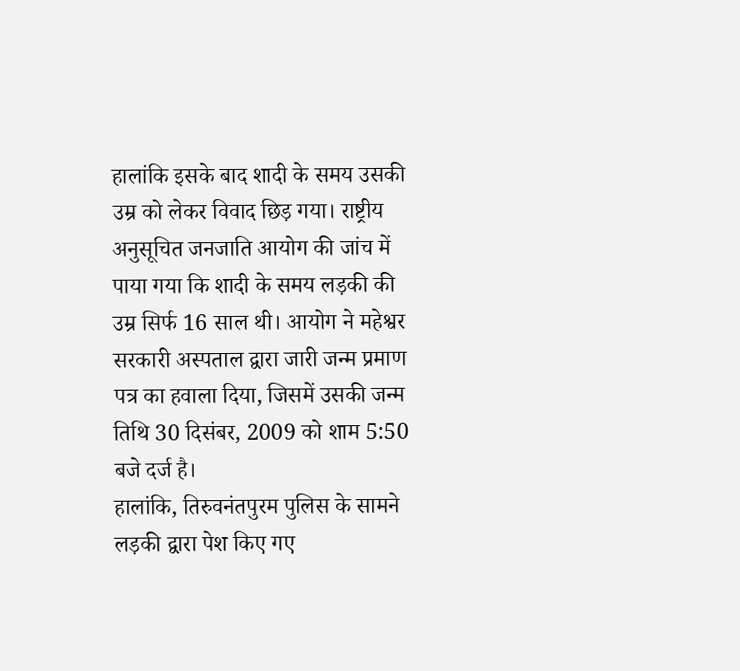हालांकि इसके बाद शादी के समय उसकी उम्र को लेकर विवाद छिड़ गया। राष्ट्रीय अनुसूचित जनजाति आयोग की जांच में पाया गया कि शादी के समय लड़की की उम्र सिर्फ 16 साल थी। आयोग ने महेश्वर सरकारी अस्पताल द्वारा जारी जन्म प्रमाण पत्र का हवाला दिया, जिसमें उसकी जन्म तिथि 30 दिसंबर, 2009 को शाम 5:50 बजे दर्ज है।
हालांकि, तिरुवनंतपुरम पुलिस के सामने लड़की द्वारा पेश किए गए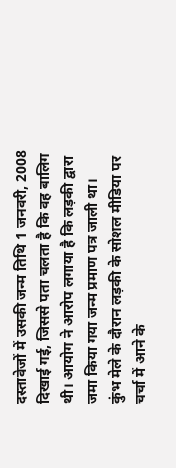दस्तावेजों में उसकी जन्म तिथि 1 जनवरी, 2008 दिखाई गई, जिससे पता चलता है कि वह बालिग थी। आयोग ने आरोप लगाया है कि लड़की द्वारा जमा किया गया जन्म प्रमाण पत्र जाली था।
कुंभ मेले के दौरान लड़की के सोशल मीडिया पर चर्चा में आने के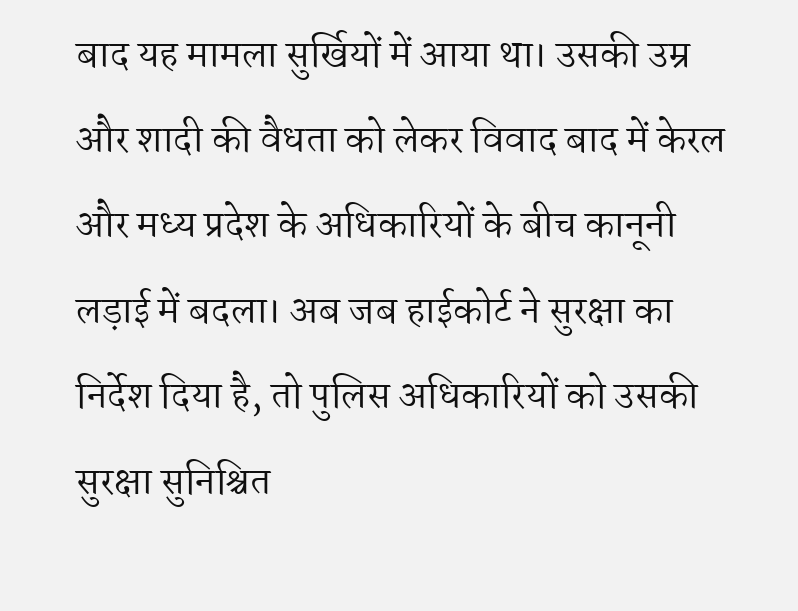बाद यह मामला सुर्खियों में आया था। उसकी उम्र और शादी की वैधता को लेकर विवाद बाद में केरल और मध्य प्रदेश के अधिकारियों के बीच कानूनी लड़ाई में बदला। अब जब हाईकोर्ट ने सुरक्षा का निर्देश दिया है, तो पुलिस अधिकारियों को उसकी सुरक्षा सुनिश्चित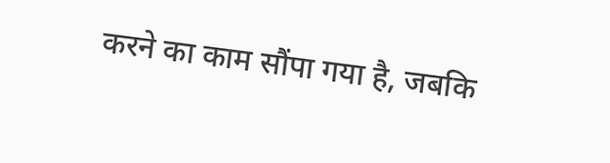करने का काम सौंपा गया है, जबकि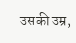उसकी उम्र,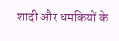शादी और धमकियों के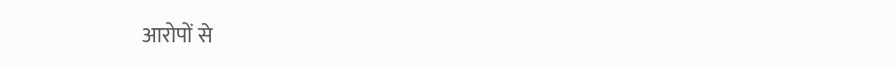आरोपों से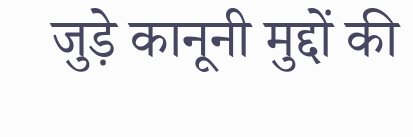जुड़े कानूनी मुद्दों की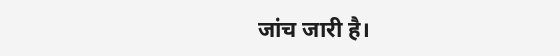जांच जारी है।